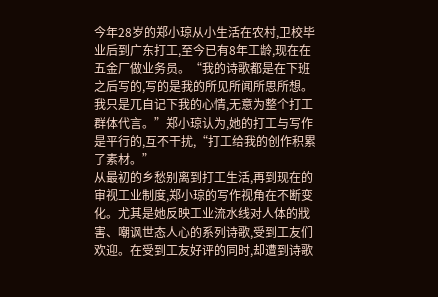今年28岁的郑小琼从小生活在农村,卫校毕业后到广东打工,至今已有8年工龄,现在在五金厂做业务员。“我的诗歌都是在下班之后写的,写的是我的所见所闻所思所想。我只是兀自记下我的心情,无意为整个打工群体代言。”郑小琼认为,她的打工与写作是平行的,互不干扰,“打工给我的创作积累了素材。”
从最初的乡愁别离到打工生活,再到现在的审视工业制度,郑小琼的写作视角在不断变化。尤其是她反映工业流水线对人体的戕害、嘲讽世态人心的系列诗歌,受到工友们欢迎。在受到工友好评的同时,却遭到诗歌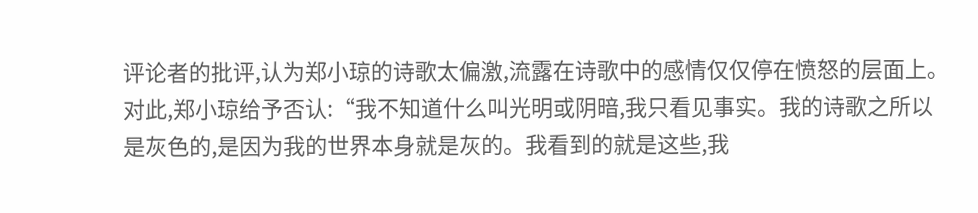评论者的批评,认为郑小琼的诗歌太偏激,流露在诗歌中的感情仅仅停在愤怒的层面上。对此,郑小琼给予否认:“我不知道什么叫光明或阴暗,我只看见事实。我的诗歌之所以是灰色的,是因为我的世界本身就是灰的。我看到的就是这些,我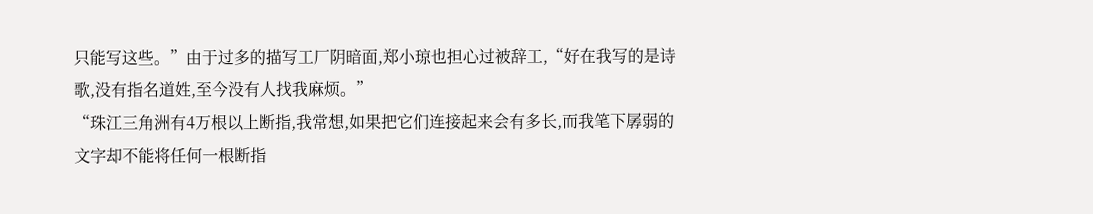只能写这些。”由于过多的描写工厂阴暗面,郑小琼也担心过被辞工,“好在我写的是诗歌,没有指名道姓,至今没有人找我麻烦。”
“珠江三角洲有4万根以上断指,我常想,如果把它们连接起来会有多长,而我笔下孱弱的文字却不能将任何一根断指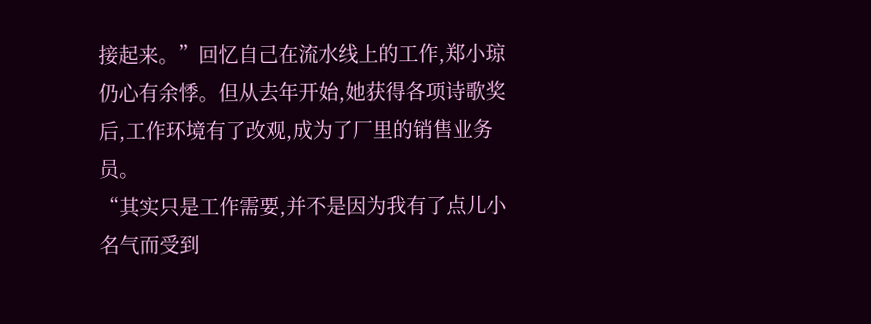接起来。”回忆自己在流水线上的工作,郑小琼仍心有余悸。但从去年开始,她获得各项诗歌奖后,工作环境有了改观,成为了厂里的销售业务员。
“其实只是工作需要,并不是因为我有了点儿小名气而受到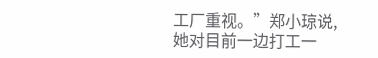工厂重视。”郑小琼说,她对目前一边打工一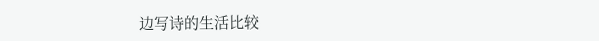边写诗的生活比较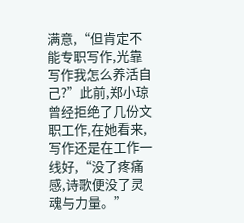满意,“但肯定不能专职写作,光靠写作我怎么养活自己?”此前,郑小琼曾经拒绝了几份文职工作,在她看来,写作还是在工作一线好,“没了疼痛感,诗歌便没了灵魂与力量。”